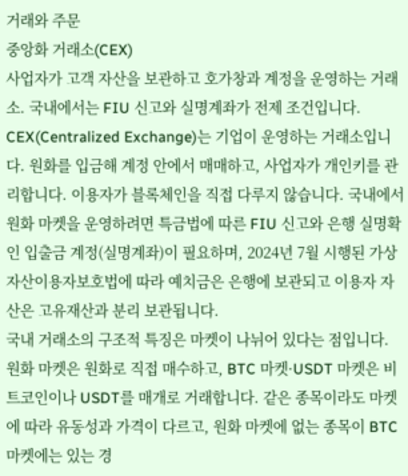거래와 주문
중앙화 거래소(CEX)
사업자가 고객 자산을 보관하고 호가창과 계정을 운영하는 거래소. 국내에서는 FIU 신고와 실명계좌가 전제 조건입니다.
CEX(Centralized Exchange)는 기업이 운영하는 거래소입니다. 원화를 입금해 계정 안에서 매매하고, 사업자가 개인키를 관리합니다. 이용자가 블록체인을 직접 다루지 않습니다. 국내에서 원화 마켓을 운영하려면 특금법에 따른 FIU 신고와 은행 실명확인 입출금 계정(실명계좌)이 필요하며, 2024년 7월 시행된 가상자산이용자보호법에 따라 예치금은 은행에 보관되고 이용자 자산은 고유재산과 분리 보관됩니다.
국내 거래소의 구조적 특징은 마켓이 나뉘어 있다는 점입니다. 원화 마켓은 원화로 직접 매수하고, BTC 마켓·USDT 마켓은 비트코인이나 USDT를 매개로 거래합니다. 같은 종목이라도 마켓에 따라 유동성과 가격이 다르고, 원화 마켓에 없는 종목이 BTC 마켓에는 있는 경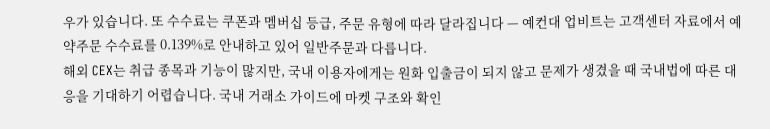우가 있습니다. 또 수수료는 쿠폰과 멤버십 등급, 주문 유형에 따라 달라집니다 — 예컨대 업비트는 고객센터 자료에서 예약주문 수수료를 0.139%로 안내하고 있어 일반주문과 다릅니다.
해외 CEX는 취급 종목과 기능이 많지만, 국내 이용자에게는 원화 입출금이 되지 않고 문제가 생겼을 때 국내법에 따른 대응을 기대하기 어렵습니다. 국내 거래소 가이드에 마켓 구조와 확인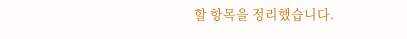할 항목을 정리했습니다.